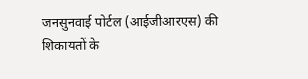जनसुनवाई पोर्टल (आईजीआरएस) की शिकायतों के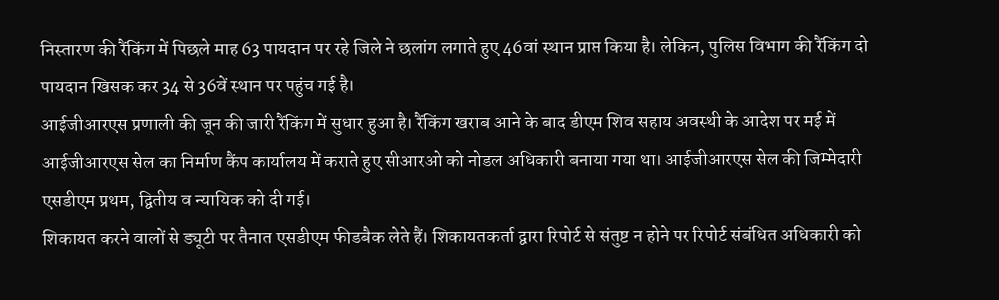निस्तारण की रैंकिंग में पिछले माह 63 पायदान पर रहे जिले ने छलांग लगाते हुए 46वां स्थान प्राप्त किया है। लेकिन, पुलिस विभाग की रैंकिंग दो पायदान खिसक कर 34 से 36वें स्थान पर पहुंच गई है।
आईजीआरएस प्रणाली की जून की जारी रैंकिंग में सुधार हुआ है। रैंकिंग खराब आने के बाद डीएम शिव सहाय अवस्थी के आदेश पर मई में आईजीआरएस सेल का निर्माण कैंप कार्यालय में कराते हुए सीआरओ को नोडल अधिकारी बनाया गया था। आईजीआरएस सेल की जिम्मेदारी एसडीएम प्रथम, द्वितीय व न्यायिक को दी गई।
शिकायत करने वालों से ड्यूटी पर तैनात एसडीएम फीडबैक लेते हैं। शिकायतकर्ता द्वारा रिपोर्ट से संतुष्ट न होने पर रिपोर्ट संबंधित अधिकारी को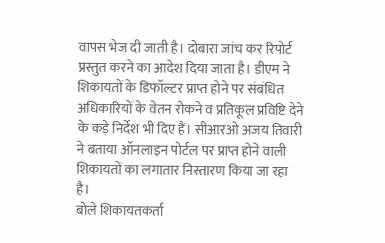वापस भेज दी जाती है। दोबारा जांच कर रिपोर्ट प्रस्तुत करने का आदेश दिया जाता है। डीएम ने शिकायतों के डिफॉल्टर प्राप्त होने पर संबंधित अधिकारियों के वेतन रोकने व प्रतिकूल प्रविष्टि देने के कड़े निर्देश भी दिए हैं। सीआरओ अजय तिवारी ने बताया ऑनलाइन पोर्टल पर प्राप्त होने वाली शिकायतों का लगातार निस्तारण किया जा रहा है।
बोले शिकायतकर्ता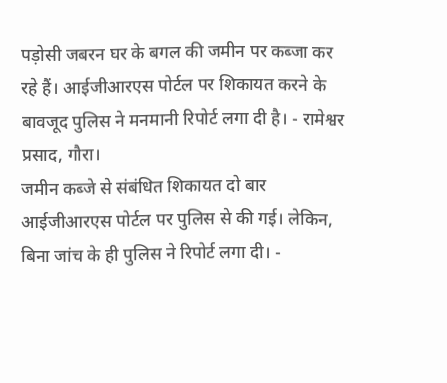पड़ोसी जबरन घर के बगल की जमीन पर कब्जा कर रहे हैं। आईजीआरएस पोर्टल पर शिकायत करने के बावजूद पुलिस ने मनमानी रिपोर्ट लगा दी है। - रामेश्वर प्रसाद, गौरा।
जमीन कब्जे से संबंधित शिकायत दो बार आईजीआरएस पोर्टल पर पुलिस से की गई। लेकिन, बिना जांच के ही पुलिस ने रिपोर्ट लगा दी। -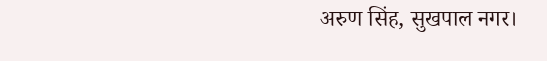अरुण सिंह, सुखपाल नगर।